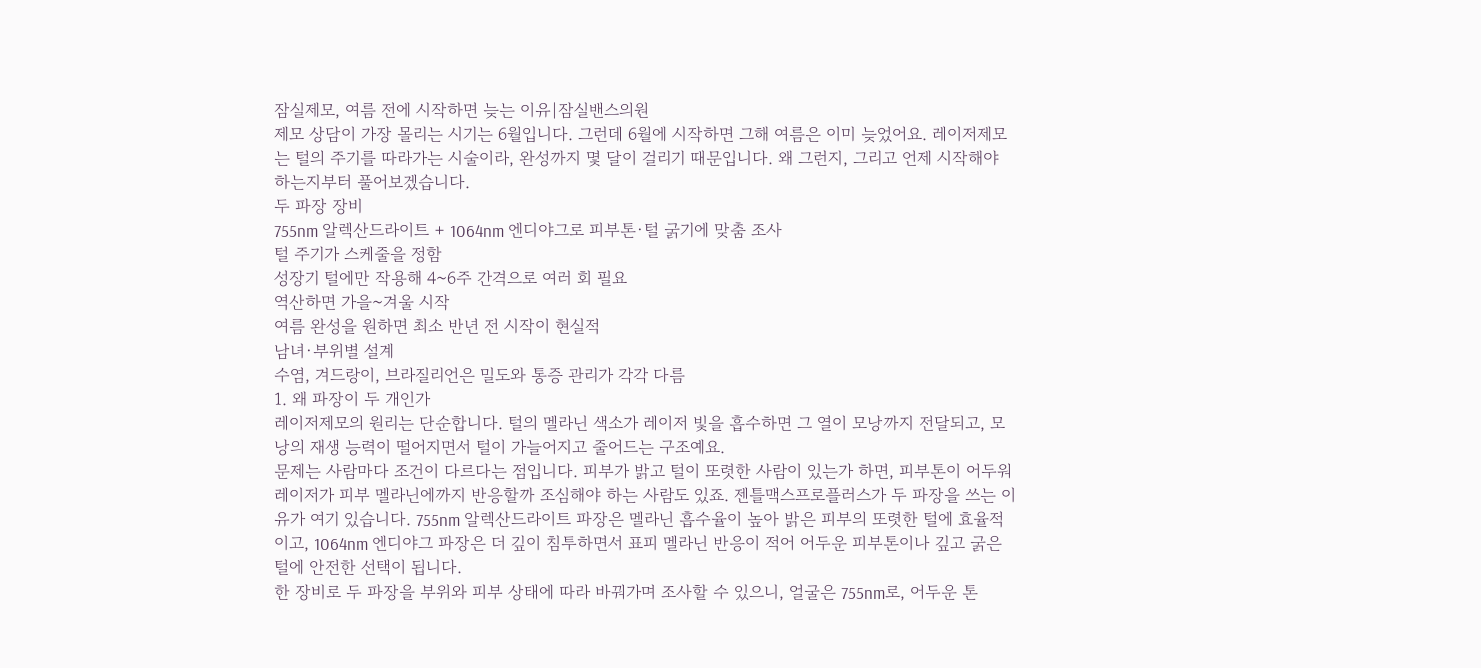잠실제모, 여름 전에 시작하면 늦는 이유|잠실밴스의원
제모 상담이 가장 몰리는 시기는 6월입니다. 그런데 6월에 시작하면 그해 여름은 이미 늦었어요. 레이저제모는 털의 주기를 따라가는 시술이라, 완성까지 몇 달이 걸리기 때문입니다. 왜 그런지, 그리고 언제 시작해야 하는지부터 풀어보겠습니다.
두 파장 장비
755nm 알렉산드라이트 + 1064nm 엔디야그로 피부톤·털 굵기에 맞춤 조사
털 주기가 스케줄을 정함
성장기 털에만 작용해 4~6주 간격으로 여러 회 필요
역산하면 가을~겨울 시작
여름 완성을 원하면 최소 반년 전 시작이 현실적
남녀·부위별 설계
수염, 겨드랑이, 브라질리언은 밀도와 통증 관리가 각각 다름
1. 왜 파장이 두 개인가
레이저제모의 원리는 단순합니다. 털의 멜라닌 색소가 레이저 빛을 흡수하면 그 열이 모낭까지 전달되고, 모낭의 재생 능력이 떨어지면서 털이 가늘어지고 줄어드는 구조예요.
문제는 사람마다 조건이 다르다는 점입니다. 피부가 밝고 털이 또렷한 사람이 있는가 하면, 피부톤이 어두워 레이저가 피부 멜라닌에까지 반응할까 조심해야 하는 사람도 있죠. 젠틀맥스프로플러스가 두 파장을 쓰는 이유가 여기 있습니다. 755nm 알렉산드라이트 파장은 멜라닌 흡수율이 높아 밝은 피부의 또렷한 털에 효율적이고, 1064nm 엔디야그 파장은 더 깊이 침투하면서 표피 멜라닌 반응이 적어 어두운 피부톤이나 깊고 굵은 털에 안전한 선택이 됩니다.
한 장비로 두 파장을 부위와 피부 상태에 따라 바꿔가며 조사할 수 있으니, 얼굴은 755nm로, 어두운 톤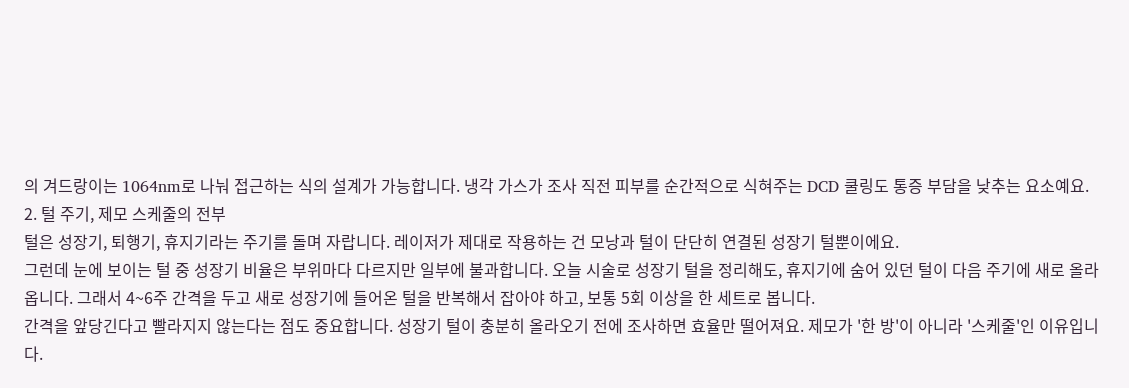의 겨드랑이는 1064nm로 나눠 접근하는 식의 설계가 가능합니다. 냉각 가스가 조사 직전 피부를 순간적으로 식혀주는 DCD 쿨링도 통증 부담을 낮추는 요소예요.
2. 털 주기, 제모 스케줄의 전부
털은 성장기, 퇴행기, 휴지기라는 주기를 돌며 자랍니다. 레이저가 제대로 작용하는 건 모낭과 털이 단단히 연결된 성장기 털뿐이에요.
그런데 눈에 보이는 털 중 성장기 비율은 부위마다 다르지만 일부에 불과합니다. 오늘 시술로 성장기 털을 정리해도, 휴지기에 숨어 있던 털이 다음 주기에 새로 올라옵니다. 그래서 4~6주 간격을 두고 새로 성장기에 들어온 털을 반복해서 잡아야 하고, 보통 5회 이상을 한 세트로 봅니다.
간격을 앞당긴다고 빨라지지 않는다는 점도 중요합니다. 성장기 털이 충분히 올라오기 전에 조사하면 효율만 떨어져요. 제모가 '한 방'이 아니라 '스케줄'인 이유입니다.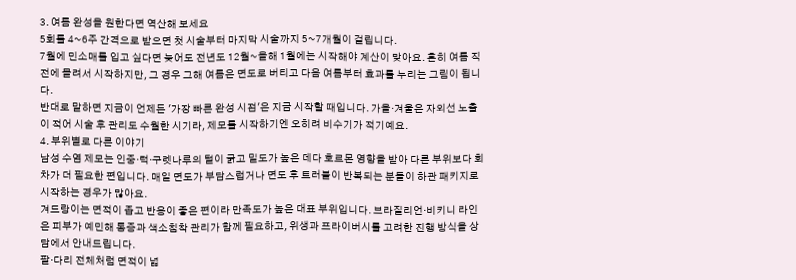3. 여름 완성을 원한다면 역산해 보세요
5회를 4~6주 간격으로 받으면 첫 시술부터 마지막 시술까지 5~7개월이 걸립니다.
7월에 민소매를 입고 싶다면 늦어도 전년도 12월~올해 1월에는 시작해야 계산이 맞아요. 흔히 여름 직전에 몰려서 시작하지만, 그 경우 그해 여름은 면도로 버티고 다음 여름부터 효과를 누리는 그림이 됩니다.
반대로 말하면 지금이 언제든 '가장 빠른 완성 시점'은 지금 시작할 때입니다. 가을·겨울은 자외선 노출이 적어 시술 후 관리도 수월한 시기라, 제모를 시작하기엔 오히려 비수기가 적기예요.
4. 부위별로 다른 이야기
남성 수염 제모는 인중·턱·구렛나루의 털이 굵고 밀도가 높은 데다 호르몬 영향을 받아 다른 부위보다 회차가 더 필요한 편입니다. 매일 면도가 부담스럽거나 면도 후 트러블이 반복되는 분들이 하관 패키지로 시작하는 경우가 많아요.
겨드랑이는 면적이 좁고 반응이 좋은 편이라 만족도가 높은 대표 부위입니다. 브라질리언·비키니 라인은 피부가 예민해 통증과 색소침착 관리가 함께 필요하고, 위생과 프라이버시를 고려한 진행 방식을 상담에서 안내드립니다.
팔·다리 전체처럼 면적이 넓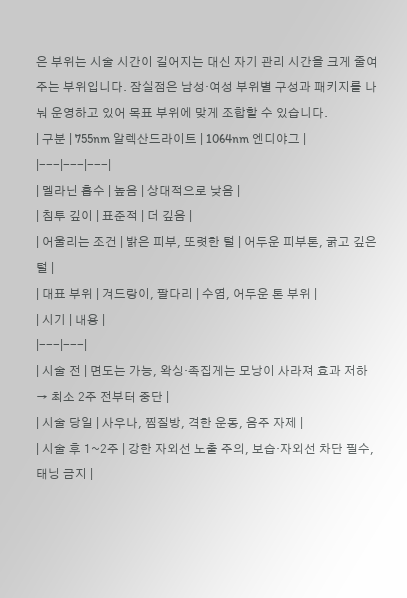은 부위는 시술 시간이 길어지는 대신 자기 관리 시간을 크게 줄여주는 부위입니다. 잠실점은 남성·여성 부위별 구성과 패키지를 나눠 운영하고 있어 목표 부위에 맞게 조합할 수 있습니다.
| 구분 | 755nm 알렉산드라이트 | 1064nm 엔디야그 |
|---|---|---|
| 멜라닌 흡수 | 높음 | 상대적으로 낮음 |
| 침투 깊이 | 표준적 | 더 깊음 |
| 어울리는 조건 | 밝은 피부, 또렷한 털 | 어두운 피부톤, 굵고 깊은 털 |
| 대표 부위 | 겨드랑이, 팔다리 | 수염, 어두운 톤 부위 |
| 시기 | 내용 |
|---|---|
| 시술 전 | 면도는 가능, 왁싱·족집게는 모낭이 사라져 효과 저하 → 최소 2주 전부터 중단 |
| 시술 당일 | 사우나, 찜질방, 격한 운동, 음주 자제 |
| 시술 후 1~2주 | 강한 자외선 노출 주의, 보습·자외선 차단 필수, 태닝 금지 |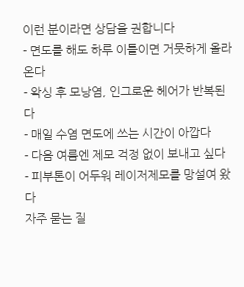이런 분이라면 상담을 권합니다
- 면도를 해도 하루 이틀이면 거뭇하게 올라온다
- 왁싱 후 모낭염, 인그로운 헤어가 반복된다
- 매일 수염 면도에 쓰는 시간이 아깝다
- 다음 여름엔 제모 걱정 없이 보내고 싶다
- 피부톤이 어두워 레이저제모를 망설여 왔다
자주 묻는 질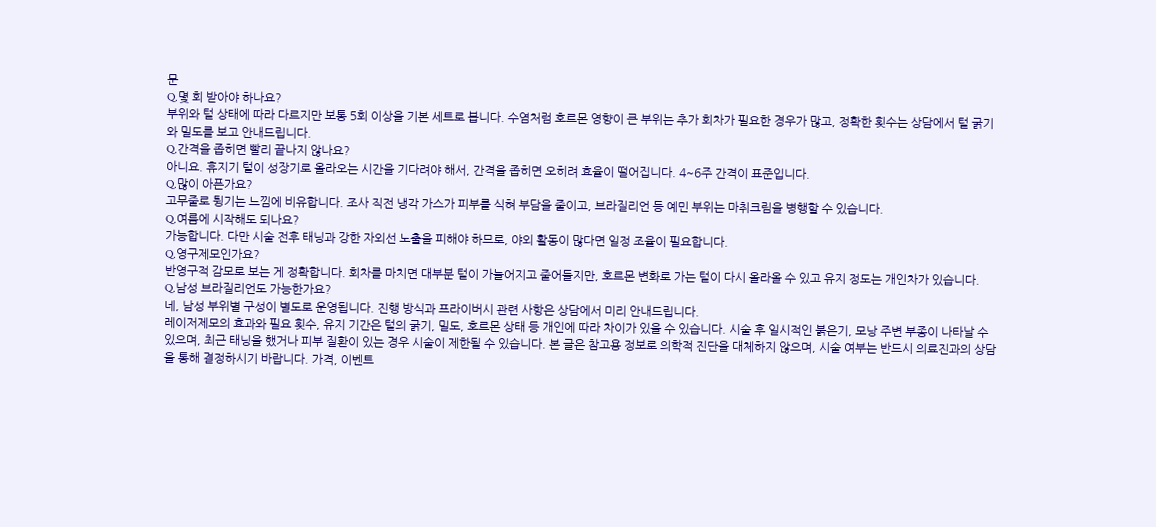문
Q.몇 회 받아야 하나요?
부위와 털 상태에 따라 다르지만 보통 5회 이상을 기본 세트로 봅니다. 수염처럼 호르몬 영향이 큰 부위는 추가 회차가 필요한 경우가 많고, 정확한 횟수는 상담에서 털 굵기와 밀도를 보고 안내드립니다.
Q.간격을 좁히면 빨리 끝나지 않나요?
아니요. 휴지기 털이 성장기로 올라오는 시간을 기다려야 해서, 간격을 좁히면 오히려 효율이 떨어집니다. 4~6주 간격이 표준입니다.
Q.많이 아픈가요?
고무줄로 튕기는 느낌에 비유합니다. 조사 직전 냉각 가스가 피부를 식혀 부담을 줄이고, 브라질리언 등 예민 부위는 마취크림을 병행할 수 있습니다.
Q.여름에 시작해도 되나요?
가능합니다. 다만 시술 전후 태닝과 강한 자외선 노출을 피해야 하므로, 야외 활동이 많다면 일정 조율이 필요합니다.
Q.영구제모인가요?
반영구적 감모로 보는 게 정확합니다. 회차를 마치면 대부분 털이 가늘어지고 줄어들지만, 호르몬 변화로 가는 털이 다시 올라올 수 있고 유지 정도는 개인차가 있습니다.
Q.남성 브라질리언도 가능한가요?
네, 남성 부위별 구성이 별도로 운영됩니다. 진행 방식과 프라이버시 관련 사항은 상담에서 미리 안내드립니다.
레이저제모의 효과와 필요 횟수, 유지 기간은 털의 굵기, 밀도, 호르몬 상태 등 개인에 따라 차이가 있을 수 있습니다. 시술 후 일시적인 붉은기, 모낭 주변 부종이 나타날 수 있으며, 최근 태닝을 했거나 피부 질환이 있는 경우 시술이 제한될 수 있습니다. 본 글은 참고용 정보로 의학적 진단을 대체하지 않으며, 시술 여부는 반드시 의료진과의 상담을 통해 결정하시기 바랍니다. 가격, 이벤트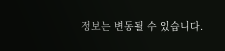정보는 변동될 수 있습니다.